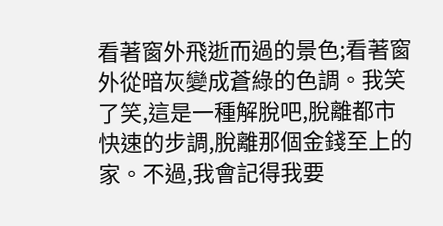看著窗外飛逝而過的景色;看著窗外從暗灰變成蒼綠的色調。我笑了笑,這是一種解脫吧,脫離都市快速的步調,脫離那個金錢至上的家。不過,我會記得我要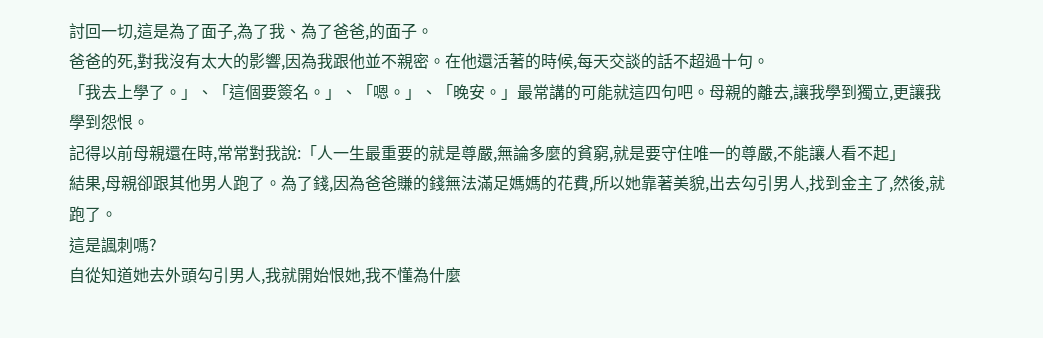討回一切,這是為了面子,為了我、為了爸爸,的面子。
爸爸的死,對我沒有太大的影響,因為我跟他並不親密。在他還活著的時候,每天交談的話不超過十句。
「我去上學了。」、「這個要簽名。」、「嗯。」、「晚安。」最常講的可能就這四句吧。母親的離去,讓我學到獨立,更讓我學到怨恨。
記得以前母親還在時,常常對我說:「人一生最重要的就是尊嚴,無論多麼的貧窮,就是要守住唯一的尊嚴,不能讓人看不起」
結果,母親卻跟其他男人跑了。為了錢,因為爸爸賺的錢無法滿足媽媽的花費,所以她靠著美貌,出去勾引男人,找到金主了,然後,就跑了。
這是諷刺嗎?
自從知道她去外頭勾引男人,我就開始恨她,我不懂為什麼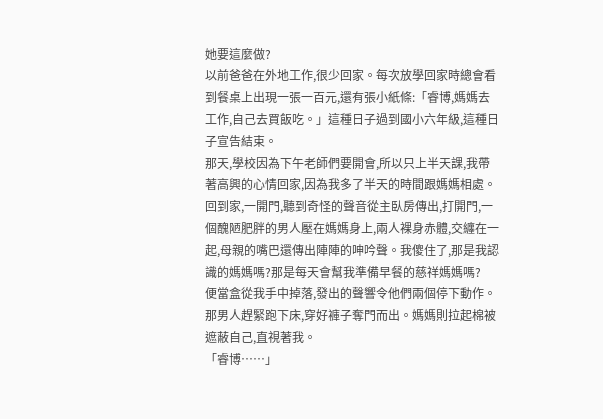她要這麼做?
以前爸爸在外地工作,很少回家。每次放學回家時總會看到餐桌上出現一張一百元,還有張小紙條:「睿博,媽媽去工作,自己去買飯吃。」這種日子過到國小六年級,這種日子宣告結束。
那天,學校因為下午老師們要開會,所以只上半天課,我帶著高興的心情回家,因為我多了半天的時間跟媽媽相處。
回到家,一開門,聽到奇怪的聲音從主臥房傳出,打開門,一個醜陋肥胖的男人壓在媽媽身上,兩人裸身赤體,交纏在一起,母親的嘴巴還傳出陣陣的呻吟聲。我傻住了,那是我認識的媽媽嗎?那是每天會幫我準備早餐的慈祥媽媽嗎?
便當盒從我手中掉落,發出的聲響令他們兩個停下動作。
那男人趕緊跑下床,穿好褲子奪門而出。媽媽則拉起棉被遮蔽自己,直視著我。
「睿博……」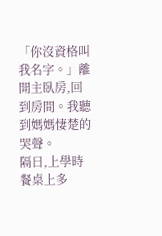「你沒資格叫我名字。」離開主臥房,回到房間。我聽到媽媽悽楚的哭聲。
隔日,上學時餐桌上多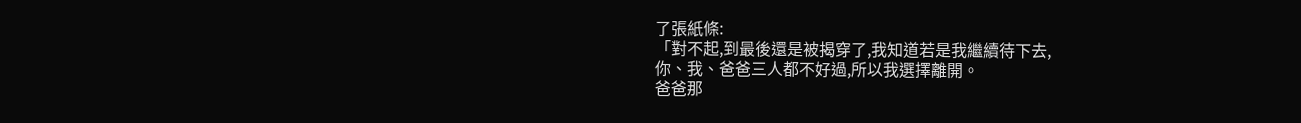了張紙條:
「對不起,到最後還是被揭穿了,我知道若是我繼續待下去,
你、我、爸爸三人都不好過,所以我選擇離開。
爸爸那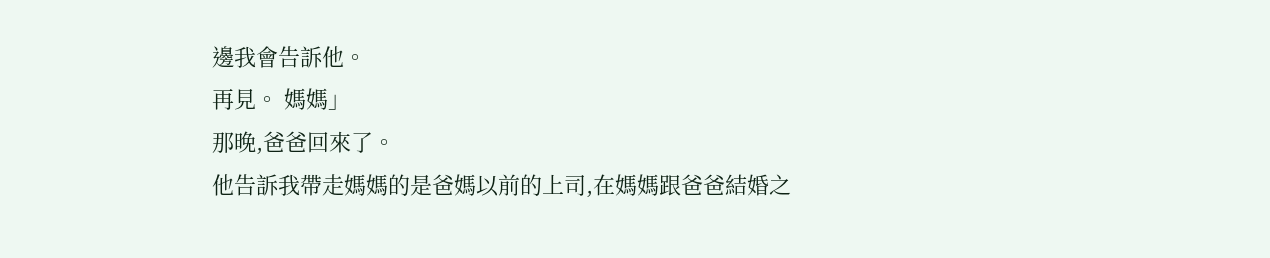邊我會告訴他。
再見。 媽媽」
那晚,爸爸回來了。
他告訴我帶走媽媽的是爸媽以前的上司,在媽媽跟爸爸結婚之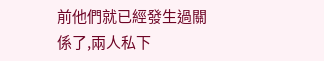前他們就已經發生過關係了,兩人私下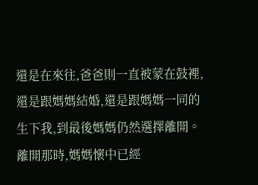還是在來往,爸爸則一直被蒙在鼓裡,還是跟媽媽結婚,還是跟媽媽一同的生下我,到最後媽媽仍然選擇離開。離開那時,媽媽懷中已經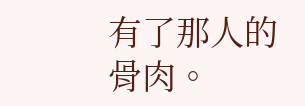有了那人的骨肉。